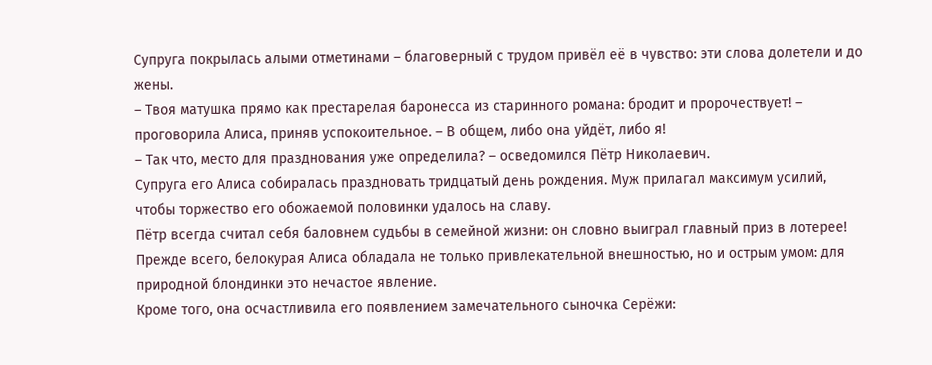Супруга покрылась алыми отметинами – благоверный с трудом привёл её в чувство: эти слова долетели и до жены.
– Твоя матушка прямо как престарелая баронесса из старинного романа: бродит и пророчествует! – проговорила Алиса, приняв успокоительное. – В общем, либо она уйдёт, либо я!
– Так что, место для празднования уже определила? – осведомился Пётр Николаевич.
Супруга его Алиса собиралась праздновать тридцатый день рождения. Муж прилагал максимум усилий, чтобы торжество его обожаемой половинки удалось на славу.
Пётр всегда считал себя баловнем судьбы в семейной жизни: он словно выиграл главный приз в лотерее!
Прежде всего, белокурая Алиса обладала не только привлекательной внешностью, но и острым умом: для природной блондинки это нечастое явление.
Кроме того, она осчастливила его появлением замечательного сыночка Серёжи: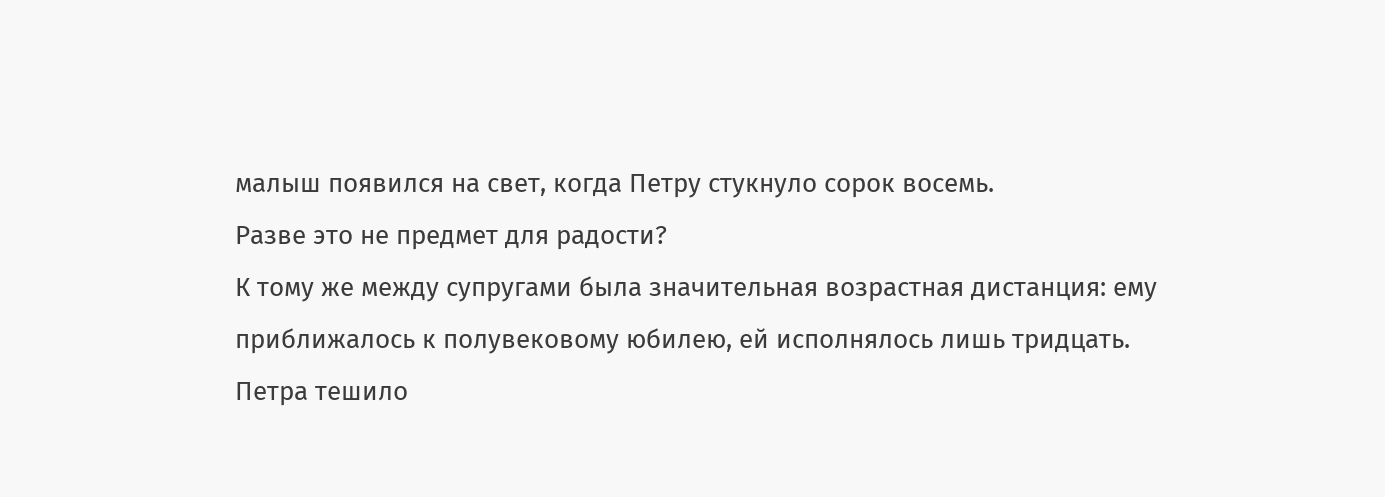малыш появился на свет, когда Петру стукнуло сорок восемь.
Разве это не предмет для радости?
К тому же между супругами была значительная возрастная дистанция: ему приближалось к полувековому юбилею, ей исполнялось лишь тридцать.
Петра тешило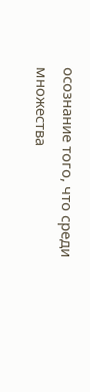осознание того, что среди множества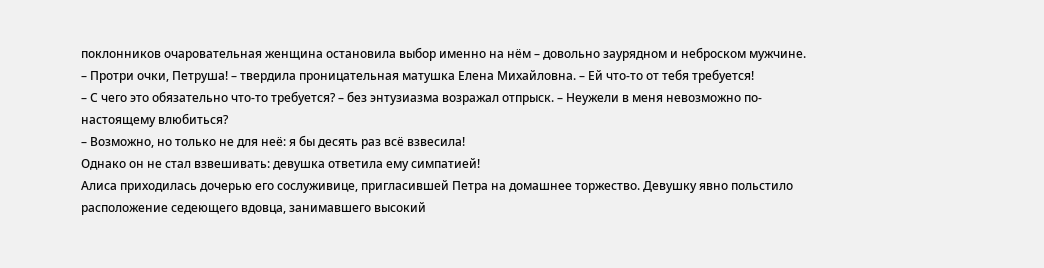поклонников очаровательная женщина остановила выбор именно на нём – довольно заурядном и неброском мужчине.
– Протри очки, Петруша! – твердила проницательная матушка Елена Михайловна. – Ей что-то от тебя требуется!
– С чего это обязательно что-то требуется? – без энтузиазма возражал отпрыск. – Неужели в меня невозможно по-настоящему влюбиться?
– Возможно, но только не для неё: я бы десять раз всё взвесила!
Однако он не стал взвешивать: девушка ответила ему симпатией!
Алиса приходилась дочерью его сослуживице, пригласившей Петра на домашнее торжество. Девушку явно польстило расположение седеющего вдовца, занимавшего высокий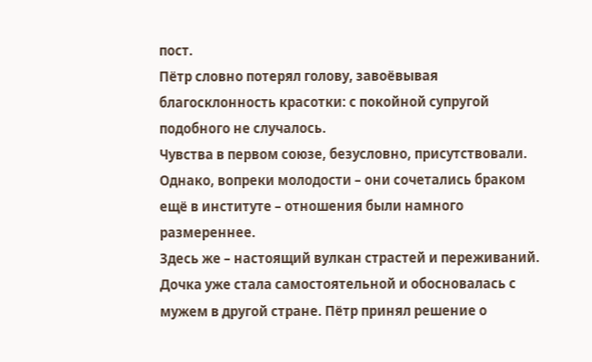пост.
Пётр словно потерял голову, завоёвывая благосклонность красотки: с покойной супругой подобного не случалось.
Чувства в первом союзе, безусловно, присутствовали. Однако, вопреки молодости – они сочетались браком ещё в институте – отношения были намного размереннее.
Здесь же – настоящий вулкан страстей и переживаний.
Дочка уже стала самостоятельной и обосновалась с мужем в другой стране. Пётр принял решение о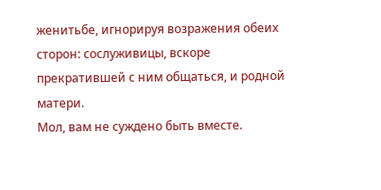женитьбе, игнорируя возражения обеих сторон: сослуживицы, вскоре прекратившей с ним общаться, и родной матери.
Мол, вам не суждено быть вместе.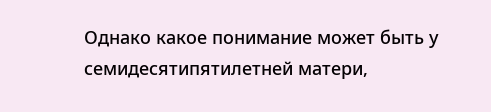Однако какое понимание может быть у семидесятипятилетней матери,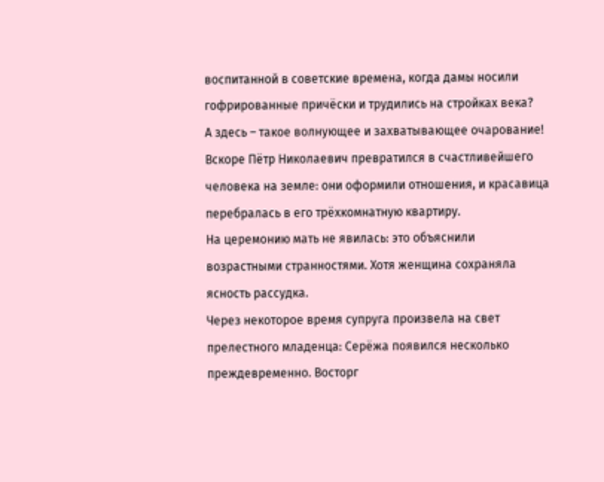воспитанной в советские времена, когда дамы носили гофрированные причёски и трудились на стройках века?
А здесь – такое волнующее и захватывающее очарование!
Вскоре Пётр Николаевич превратился в счастливейшего человека на земле: они оформили отношения, и красавица перебралась в его трёхкомнатную квартиру.
На церемонию мать не явилась: это объяснили возрастными странностями. Хотя женщина сохраняла ясность рассудка.
Через некоторое время супруга произвела на свет прелестного младенца: Серёжа появился несколько преждевременно. Восторг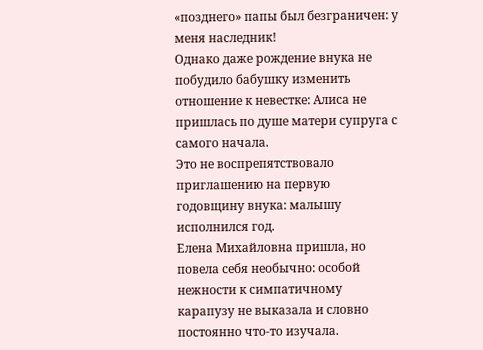«позднего» папы был безграничен: у меня наследник!
Однако даже рождение внука не побудило бабушку изменить отношение к невестке: Алиса не пришлась по душе матери супруга с самого начала.
Это не воспрепятствовало приглашению на первую годовщину внука: малышу исполнился год.
Елена Михайловна пришла, но повела себя необычно: особой нежности к симпатичному карапузу не выказала и словно постоянно что-то изучала.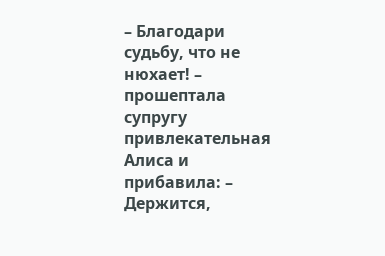– Благодари судьбу, что не нюхает! – прошептала супругу привлекательная Алиса и прибавила: – Держится,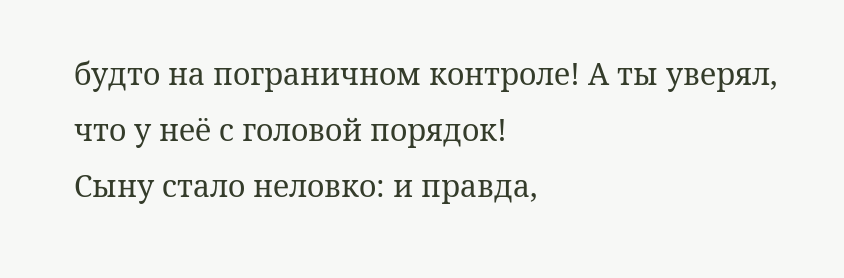будто на пограничном контроле! А ты уверял, что у неё с головой порядок!
Сыну стало неловко: и правда,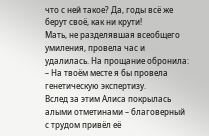что с ней такое? Да, годы всё же берут своё, как ни крути!
Мать, не разделявшая всеобщего умиления, провела час и удалилась. На прощание обронила:
– На твоём месте я бы провела генетическую экспертизу.
Вслед за этим Алиса покрылась алыми отметинами – благоверный с трудом привёл её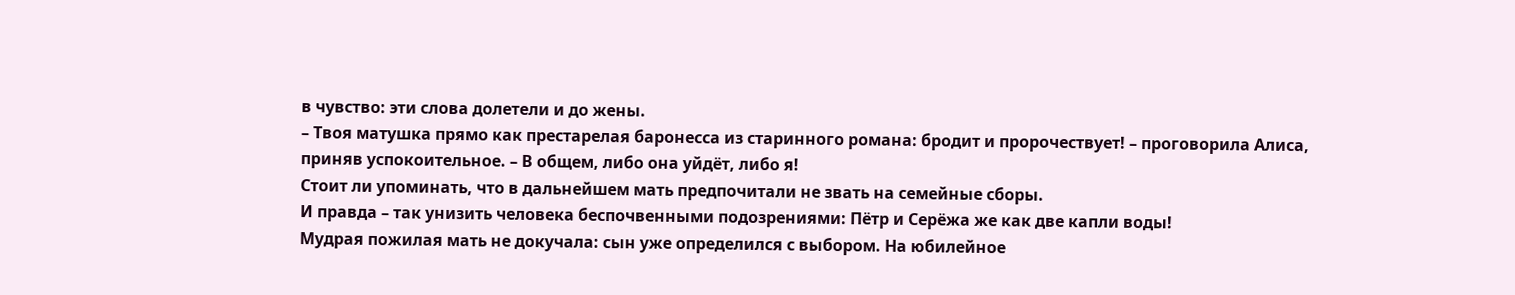в чувство: эти слова долетели и до жены.
– Твоя матушка прямо как престарелая баронесса из старинного романа: бродит и пророчествует! – проговорила Алиса, приняв успокоительное. – В общем, либо она уйдёт, либо я!
Стоит ли упоминать, что в дальнейшем мать предпочитали не звать на семейные сборы.
И правда – так унизить человека беспочвенными подозрениями: Пётр и Серёжа же как две капли воды!
Мудрая пожилая мать не докучала: сын уже определился с выбором. На юбилейное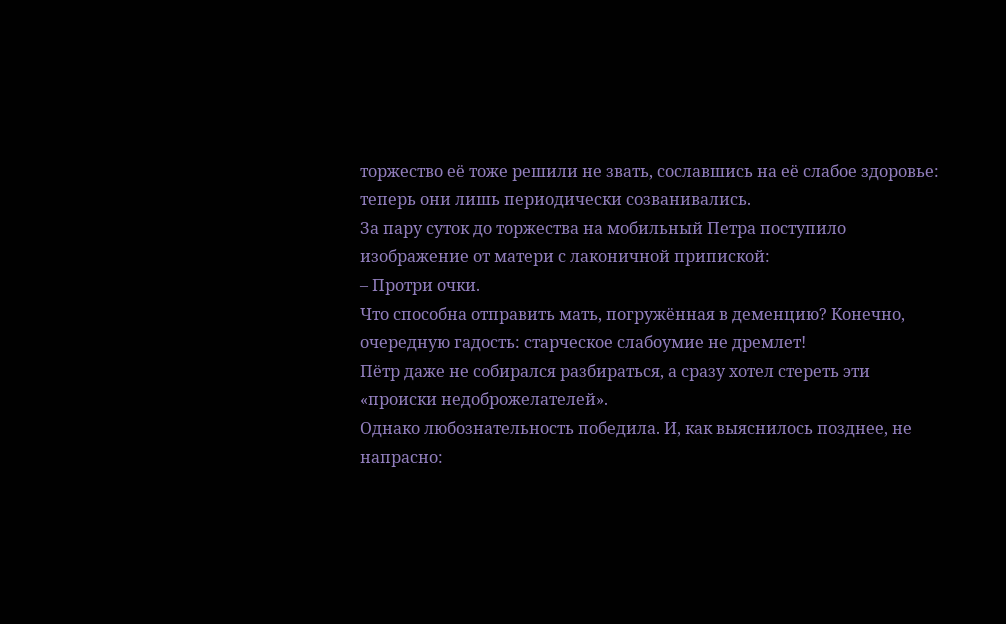торжество её тоже решили не звать, сославшись на её слабое здоровье: теперь они лишь периодически созванивались.
За пару суток до торжества на мобильный Петра поступило изображение от матери с лаконичной припиской:
– Протри очки.
Что способна отправить мать, погружённая в деменцию? Конечно, очередную гадость: старческое слабоумие не дремлет!
Пётр даже не собирался разбираться, а сразу хотел стереть эти «происки недоброжелателей».
Однако любознательность победила. И, как выяснилось позднее, не напрасно: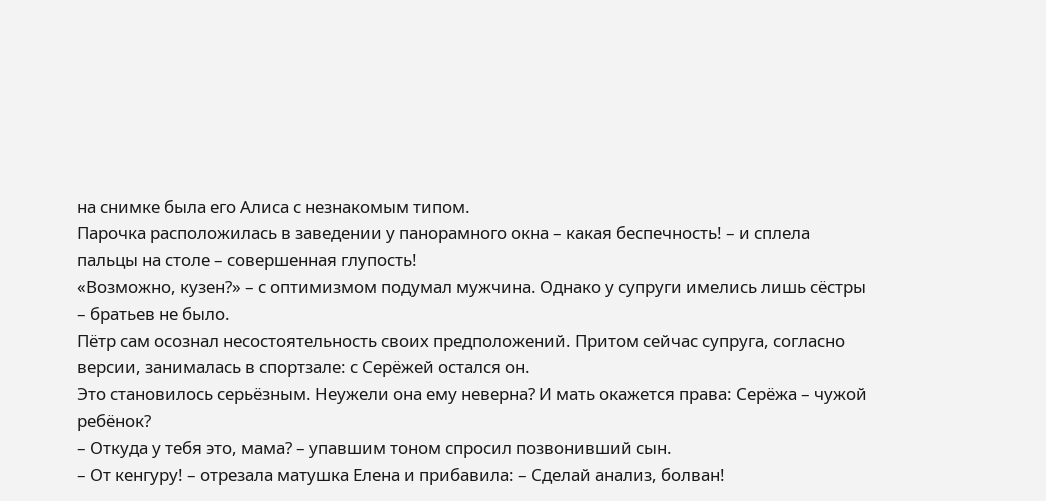на снимке была его Алиса с незнакомым типом.
Парочка расположилась в заведении у панорамного окна – какая беспечность! – и сплела пальцы на столе – совершенная глупость!
«Возможно, кузен?» – с оптимизмом подумал мужчина. Однако у супруги имелись лишь сёстры – братьев не было.
Пётр сам осознал несостоятельность своих предположений. Притом сейчас супруга, согласно версии, занималась в спортзале: с Серёжей остался он.
Это становилось серьёзным. Неужели она ему неверна? И мать окажется права: Серёжа – чужой ребёнок?
– Откуда у тебя это, мама? – упавшим тоном спросил позвонивший сын.
– От кенгуру! – отрезала матушка Елена и прибавила: – Сделай анализ, болван!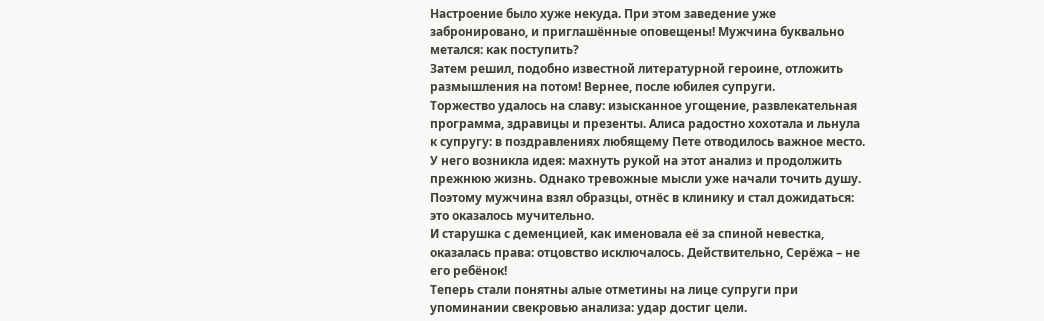Настроение было хуже некуда. При этом заведение уже забронировано, и приглашённые оповещены! Мужчина буквально метался: как поступить?
Затем решил, подобно известной литературной героине, отложить размышления на потом! Вернее, после юбилея супруги.
Торжество удалось на славу: изысканное угощение, развлекательная программа, здравицы и презенты. Алиса радостно хохотала и льнула к супругу: в поздравлениях любящему Пете отводилось важное место.
У него возникла идея: махнуть рукой на этот анализ и продолжить прежнюю жизнь. Однако тревожные мысли уже начали точить душу.
Поэтому мужчина взял образцы, отнёс в клинику и стал дожидаться: это оказалось мучительно.
И старушка с деменцией, как именовала её за спиной невестка, оказалась права: отцовство исключалось. Действительно, Серёжа – не его ребёнок!
Теперь стали понятны алые отметины на лице супруги при упоминании свекровью анализа: удар достиг цели.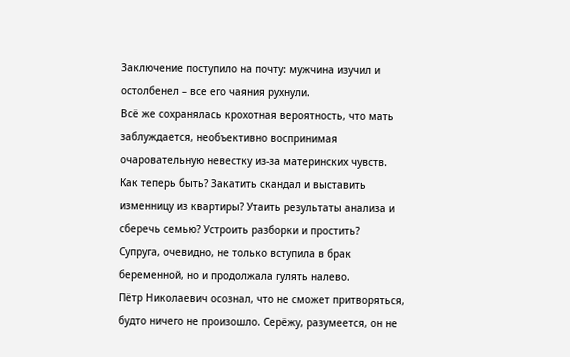Заключение поступило на почту: мужчина изучил и остолбенел – все его чаяния рухнули.
Всё же сохранялась крохотная вероятность, что мать заблуждается, необъективно воспринимая очаровательную невестку из-за материнских чувств.
Как теперь быть? Закатить скандал и выставить изменницу из квартиры? Утаить результаты анализа и сберечь семью? Устроить разборки и простить?
Супруга, очевидно, не только вступила в брак беременной, но и продолжала гулять налево.
Пётр Николаевич осознал, что не сможет притворяться, будто ничего не произошло. Серёжу, разумеется, он не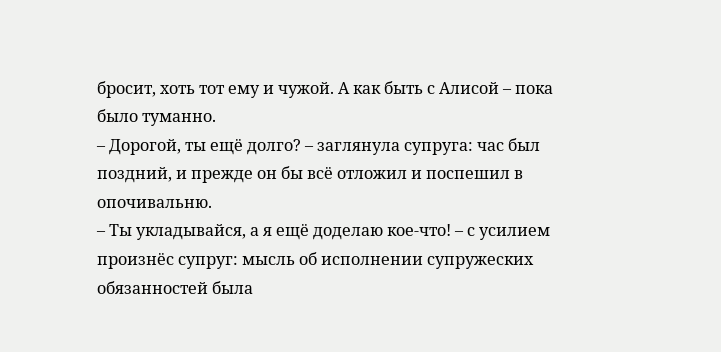бросит, хоть тот ему и чужой. А как быть с Алисой – пока было туманно.
– Дорогой, ты ещё долго? – заглянула супруга: час был поздний, и прежде он бы всё отложил и поспешил в опочивальню.
– Ты укладывайся, а я ещё доделаю кое-что! – с усилием произнёс супруг: мысль об исполнении супружеских обязанностей была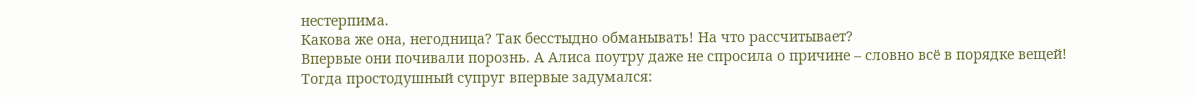нестерпима.
Какова же она, негодница? Так бесстыдно обманывать! На что рассчитывает?
Впервые они почивали порознь. А Алиса поутру даже не спросила о причине – словно всё в порядке вещей!
Тогда простодушный супруг впервые задумался: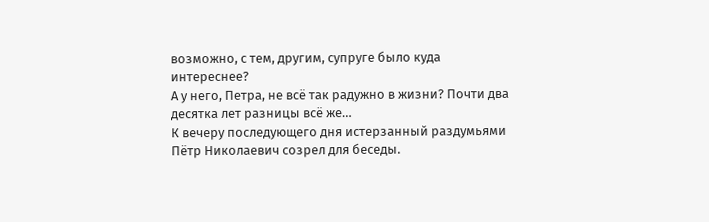возможно, с тем, другим, супруге было куда интереснее?
А у него, Петра, не всё так радужно в жизни? Почти два десятка лет разницы всё же…
К вечеру последующего дня истерзанный раздумьями Пётр Николаевич созрел для беседы.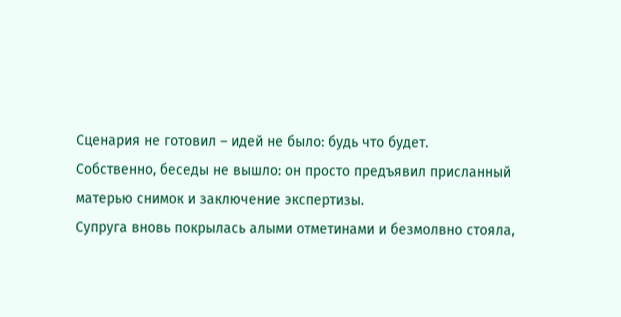Сценария не готовил – идей не было: будь что будет.
Собственно, беседы не вышло: он просто предъявил присланный матерью снимок и заключение экспертизы.
Супруга вновь покрылась алыми отметинами и безмолвно стояла,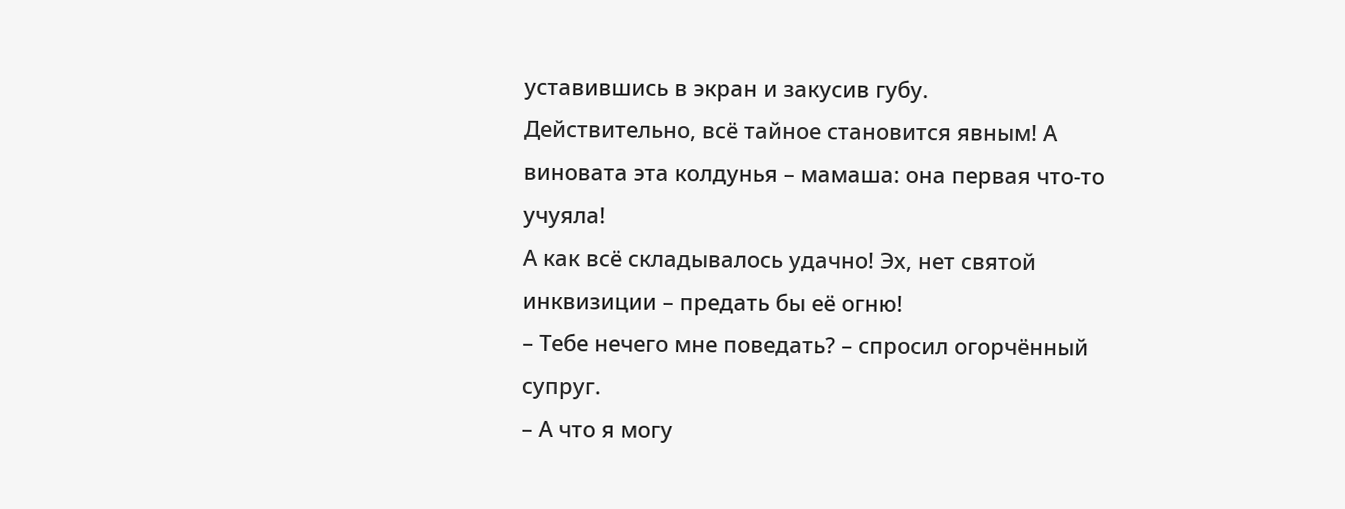уставившись в экран и закусив губу.
Действительно, всё тайное становится явным! А виновата эта колдунья – мамаша: она первая что-то учуяла!
А как всё складывалось удачно! Эх, нет святой инквизиции – предать бы её огню!
– Тебе нечего мне поведать? – спросил огорчённый супруг.
– А что я могу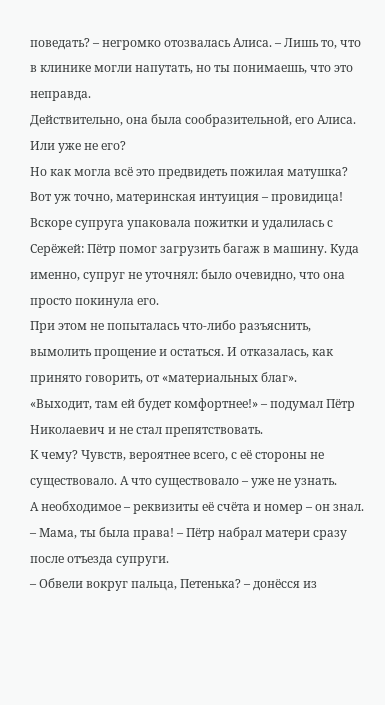поведать? – негромко отозвалась Алиса. – Лишь то, что в клинике могли напутать, но ты понимаешь, что это неправда.
Действительно, она была сообразительной, его Алиса. Или уже не его?
Но как могла всё это предвидеть пожилая матушка? Вот уж точно, материнская интуиция – провидица!
Вскоре супруга упаковала пожитки и удалилась с Серёжей: Пётр помог загрузить багаж в машину. Куда именно, супруг не уточнял: было очевидно, что она просто покинула его.
При этом не попыталась что-либо разъяснить, вымолить прощение и остаться. И отказалась, как принято говорить, от «материальных благ».
«Выходит, там ей будет комфортнее!» – подумал Пётр Николаевич и не стал препятствовать.
К чему? Чувств, вероятнее всего, с её стороны не существовало. А что существовало – уже не узнать.
А необходимое – реквизиты её счёта и номер – он знал.
– Мама, ты была права! – Пётр набрал матери сразу после отъезда супруги.
– Обвели вокруг пальца, Петенька? – донёсся из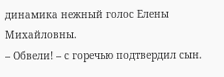динамика нежный голос Елены Михайловны.
– Обвели! – с горечью подтвердил сын.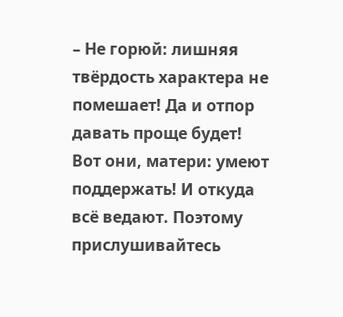– Не горюй: лишняя твёрдость характера не помешает! Да и отпор давать проще будет!
Вот они, матери: умеют поддержать! И откуда всё ведают. Поэтому прислушивайтесь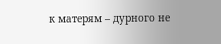к матерям – дурного не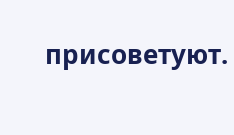присоветуют.